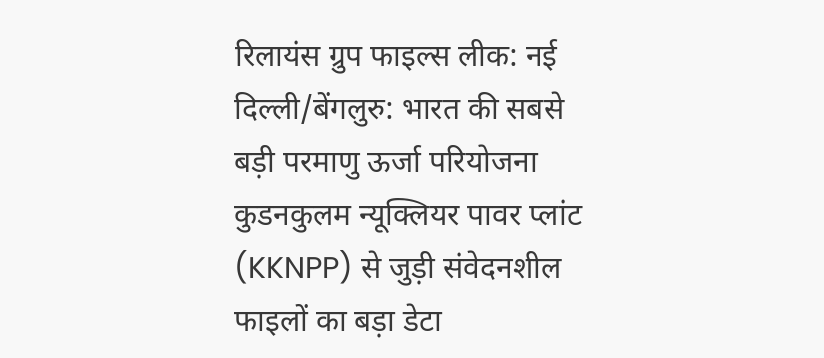रिलायंस ग्रुप फाइल्स लीक: नई दिल्ली/बेंगलुरु: भारत की सबसे बड़ी परमाणु ऊर्जा परियोजना कुडनकुलम न्यूक्लियर पावर प्लांट (KKNPP) से जुड़ी संवेदनशील फाइलों का बड़ा डेटा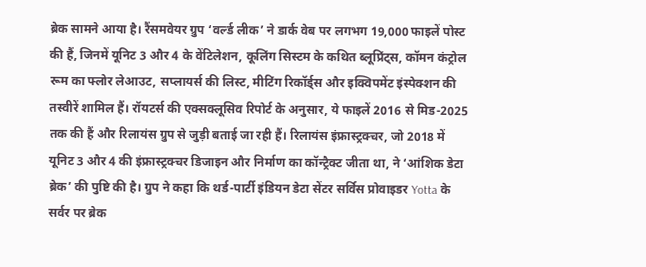ब्रेक सामने आया है। रैंसमवेयर ग्रुप ‘वर्ल्ड लीक’ ने डार्क वेब पर लगभग 19,000 फाइलें पोस्ट की हैं, जिनमें यूनिट 3 और 4 के वेंटिलेशन, कूलिंग सिस्टम के कथित ब्लूप्रिंट्स, कॉमन कंट्रोल रूम का फ्लोर लेआउट, सप्लायर्स की लिस्ट, मीटिंग रिकॉर्ड्स और इक्विपमेंट इंस्पेक्शन की तस्वीरें शामिल हैं। रॉयटर्स की एक्सक्लूसिव रिपोर्ट के अनुसार, ये फाइलें 2016 से मिड-2025 तक की हैं और रिलायंस ग्रुप से जुड़ी बताई जा रही हैं। रिलायंस इंफ्रास्ट्रक्चर, जो 2018 में यूनिट 3 और 4 की इंफ्रास्ट्रक्चर डिजाइन और निर्माण का कॉन्ट्रैक्ट जीता था, ने ‘आंशिक डेटा ब्रेक’ की पुष्टि की है। ग्रुप ने कहा कि थर्ड-पार्टी इंडियन डेटा सेंटर सर्विस प्रोवाइडर Yotta के सर्वर पर ब्रेक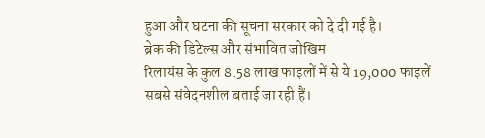हुआ और घटना की सूचना सरकार को दे दी गई है।
ब्रेक की डिटेल्स और संभावित जोखिम
रिलायंस के कुल 8.58 लाख फाइलों में से ये 19,000 फाइलें सबसे संवेदनशील बताई जा रही हैं।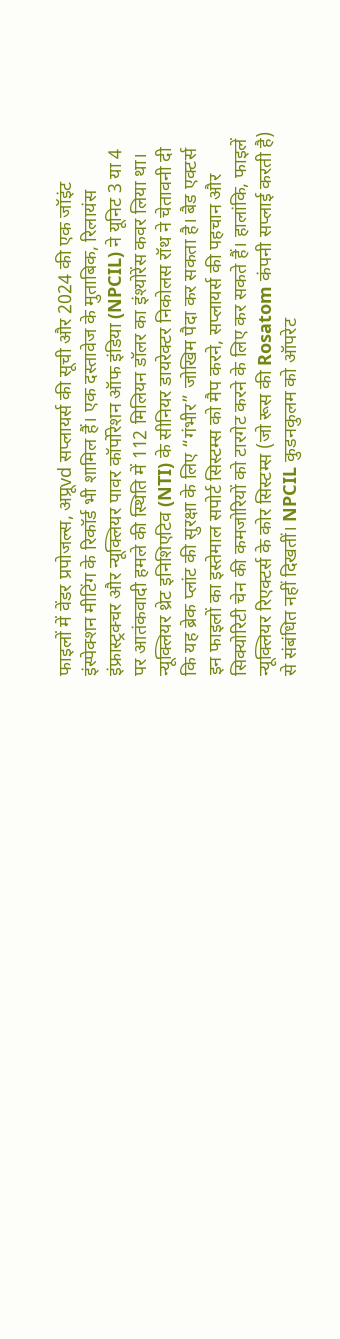फाइलों में वेंडर प्रपोजल्स, अप्रूvd सप्लायर्स की सूची और 2024 की एक जॉइंट इंस्पेक्शन मीटिंग के रिकॉर्ड भी शामिल हैं। एक दस्तावेज के मुताबिक, रिलायंस इंफ्रास्ट्रक्चर और न्यूक्लियर पावर कॉर्पोरेशन ऑफ इंडिया (NPCIL) ने यूनिट 3 या 4 पर आतंकवादी हमले की स्थिति में 112 मिलियन डॉलर का इंश्योरेंस कवर लिया था। न्यूक्लियर थ्रेट इनिशिएटिव (NTI) के सीनियर डायरेक्टर निकोलस रॉथ ने चेतावनी दी कि यह ब्रेक प्लांट की सुरक्षा के लिए “गंभीर” जोखिम पैदा कर सकता है। बैड एक्टर्स इन फाइलों का इस्तेमाल सपोर्ट सिस्टम्स को मैप करने, सप्लायर्स की पहचान और सिक्योरिटी चेन की कमजोरियों को टारगेट करने के लिए कर सकते हैं। हालांकि, फाइलें न्यूक्लियर रिएक्टर्स के कोर सिस्टम्स (जो रूस की Rosatom कंपनी सप्लाई करती है) से संबंधित नहीं दिखतीं। NPCIL कुडनकुलम को ऑपरेट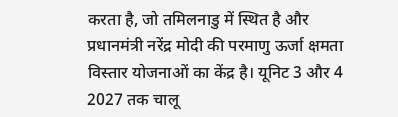करता है, जो तमिलनाडु में स्थित है और प्रधानमंत्री नरेंद्र मोदी की परमाणु ऊर्जा क्षमता विस्तार योजनाओं का केंद्र है। यूनिट 3 और 4 2027 तक चालू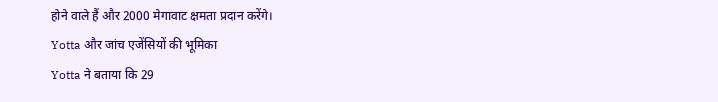होने वाले हैं और 2000 मेगावाट क्षमता प्रदान करेंगे।
Yotta और जांच एजेंसियों की भूमिका
Yotta ने बताया कि 29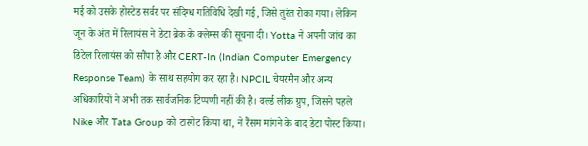मई को उसके होस्टेड सर्वर पर संदिग्ध गतिविधि देखी गई, जिसे तुरंत रोका गया। लेकिन जून के अंत में रिलायंस ने डेटा ब्रेक के क्लेम्स की सूचना दी। Yotta ने अपनी जांच का डिटेल रिलायंस को सौंपा है और CERT-In (Indian Computer Emergency Response Team) के साथ सहयोग कर रहा है। NPCIL चेयरमैन और अन्य अधिकारियों ने अभी तक सार्वजनिक टिप्पणी नहीं की है। वर्ल्ड लीक ग्रुप, जिसने पहले Nike और Tata Group को टारगेट किया था, ने रैंसम मांगने के बाद डेटा पोस्ट किया।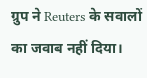ग्रुप ने Reuters के सवालों का जवाब नहीं दिया।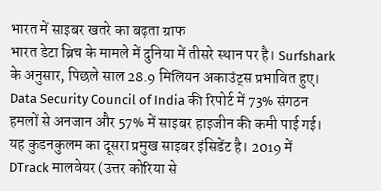भारत में साइबर खतरे का बढ़ता ग्राफ
भारत डेटा ब्रिच के मामले में दुनिया में तीसरे स्थान पर है। Surfshark के अनुसार, पिछले साल 28.9 मिलियन अकाउंट्स प्रभावित हुए। Data Security Council of India की रिपोर्ट में 73% संगठन हमलों से अनजान और 57% में साइबर हाइजीन की कमी पाई गई। यह कुडनकुलम का दूसरा प्रमुख साइबर इंसिडेंट है। 2019 में DTrack मालवेयर (उत्तर कोरिया से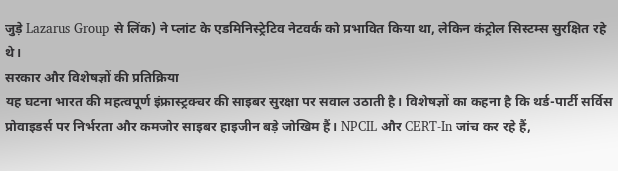जुड़े Lazarus Group से लिंक) ने प्लांट के एडमिनिस्ट्रेटिव नेटवर्क को प्रभावित किया था, लेकिन कंट्रोल सिस्टम्स सुरक्षित रहे थे।
सरकार और विशेषज्ञों की प्रतिक्रिया
यह घटना भारत की महत्वपूर्ण इंफ्रास्ट्रक्चर की साइबर सुरक्षा पर सवाल उठाती है। विशेषज्ञों का कहना है कि थर्ड-पार्टी सर्विस प्रोवाइडर्स पर निर्भरता और कमजोर साइबर हाइजीन बड़े जोखिम हैं। NPCIL और CERT-In जांच कर रहे हैं,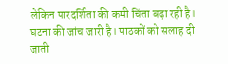लेकिन पारदर्शिता की कमी चिंता बढ़ा रही है। घटना की जांच जारी है। पाठकों को सलाह दी जाती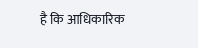है कि आधिकारिक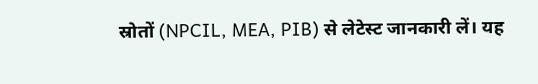स्रोतों (NPCIL, MEA, PIB) से लेटेस्ट जानकारी लें। यह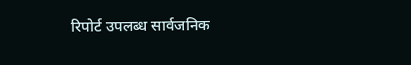रिपोर्ट उपलब्ध सार्वजनिक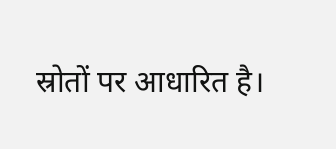स्रोतों पर आधारित है।